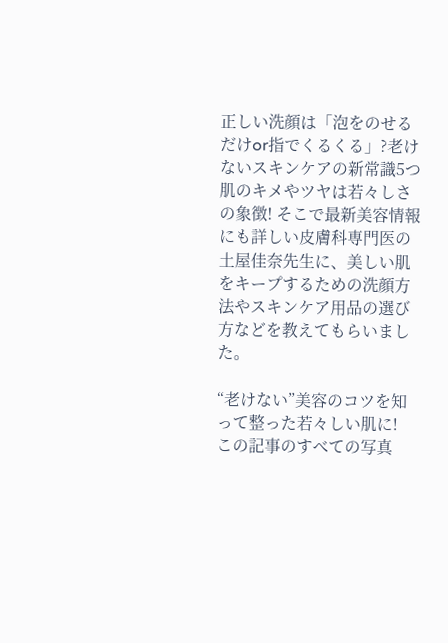正しい洗顔は「泡をのせるだけor指でくるくる」?老けないスキンケアの新常識5つ
肌のキメやツヤは若々しさの象徴! そこで最新美容情報にも詳しい皮膚科専門医の土屋佳奈先生に、美しい肌をキープするための洗顔方法やスキンケア用品の選び方などを教えてもらいました。

“老けない”美容のコツを知って整った若々しい肌に!
この記事のすべての写真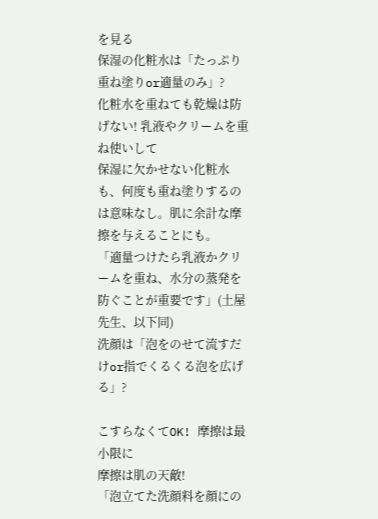を見る
保湿の化粧水は「たっぷり重ね塗りor適量のみ」?
化粧水を重ねても乾燥は防げない! 乳液やクリームを重ね使いして
保湿に欠かせない化粧水も、何度も重ね塗りするのは意味なし。肌に余計な摩擦を与えることにも。
「適量つけたら乳液かクリームを重ね、水分の蒸発を防ぐことが重要です」(土屋先生、以下同)
洗顔は「泡をのせて流すだけor指でくるくる泡を広げる」?

こすらなくてOK! 摩擦は最小限に
摩擦は肌の天敵!
「泡立てた洗顔料を顔にの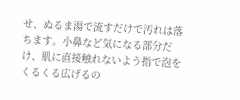せ、ぬるま湯で流すだけで汚れは落ちます。小鼻など気になる部分だけ、肌に直接触れないよう指で泡をくるくる広げるの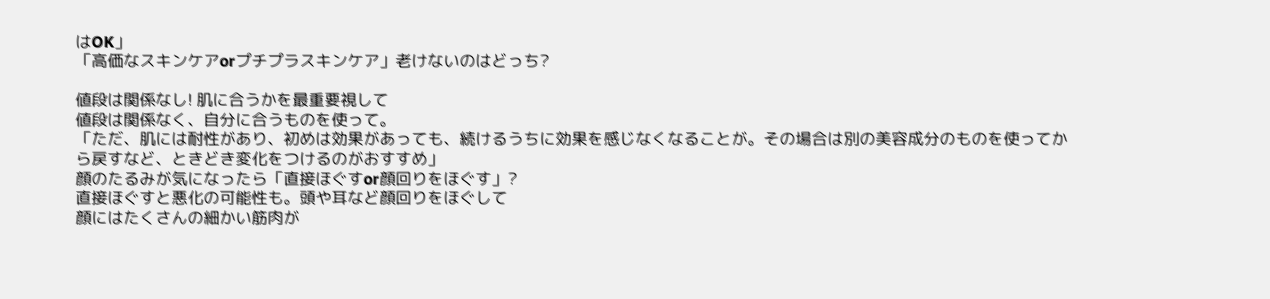はOK」
「高価なスキンケアorプチプラスキンケア」老けないのはどっち?

値段は関係なし! 肌に合うかを最重要視して
値段は関係なく、自分に合うものを使って。
「ただ、肌には耐性があり、初めは効果があっても、続けるうちに効果を感じなくなることが。その場合は別の美容成分のものを使ってから戻すなど、ときどき変化をつけるのがおすすめ」
顔のたるみが気になったら「直接ほぐすor顔回りをほぐす」?
直接ほぐすと悪化の可能性も。頭や耳など顔回りをほぐして
顔にはたくさんの細かい筋肉が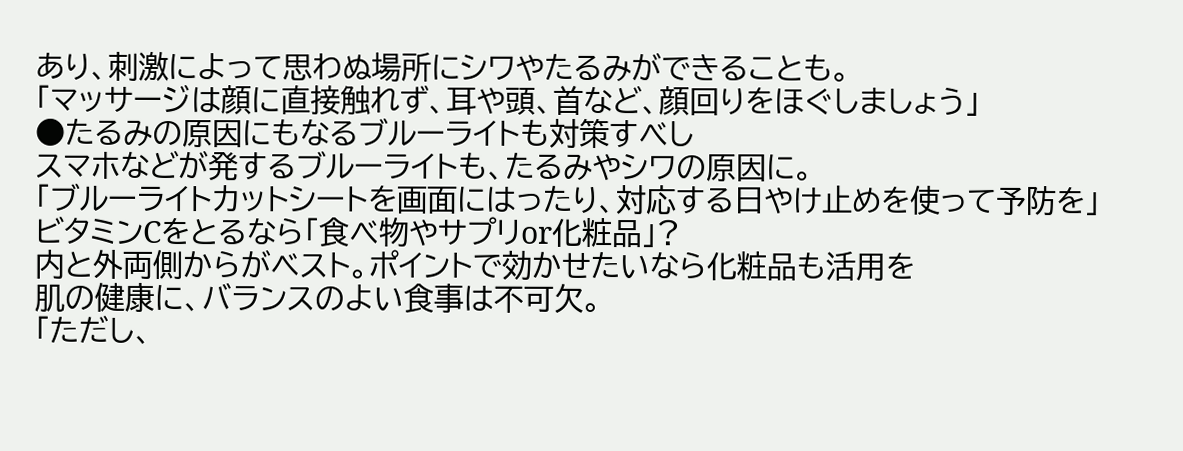あり、刺激によって思わぬ場所にシワやたるみができることも。
「マッサージは顔に直接触れず、耳や頭、首など、顔回りをほぐしましょう」
●たるみの原因にもなるブルーライトも対策すべし
スマホなどが発するブルーライトも、たるみやシワの原因に。
「ブルーライトカットシートを画面にはったり、対応する日やけ止めを使って予防を」
ビタミンCをとるなら「食べ物やサプリor化粧品」?
内と外両側からがベスト。ポイントで効かせたいなら化粧品も活用を
肌の健康に、バランスのよい食事は不可欠。
「ただし、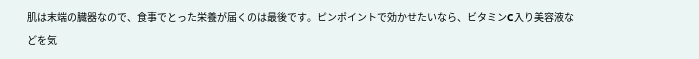肌は末端の臓器なので、食事でとった栄養が届くのは最後です。ピンポイントで効かせたいなら、ビタミンC入り美容液などを気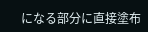になる部分に直接塗布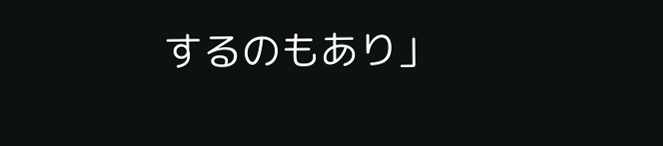するのもあり」